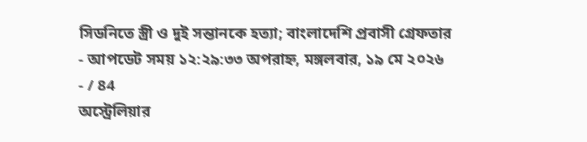সিডনিতে স্ত্রী ও দুই সন্তানকে হত্যা; বাংলাদেশি প্রবাসী গ্রেফতার
- আপডেট সময় ১২:২৯:৩৩ অপরাহ্ন, মঙ্গলবার, ১৯ মে ২০২৬
- / 84
অস্ট্রেলিয়ার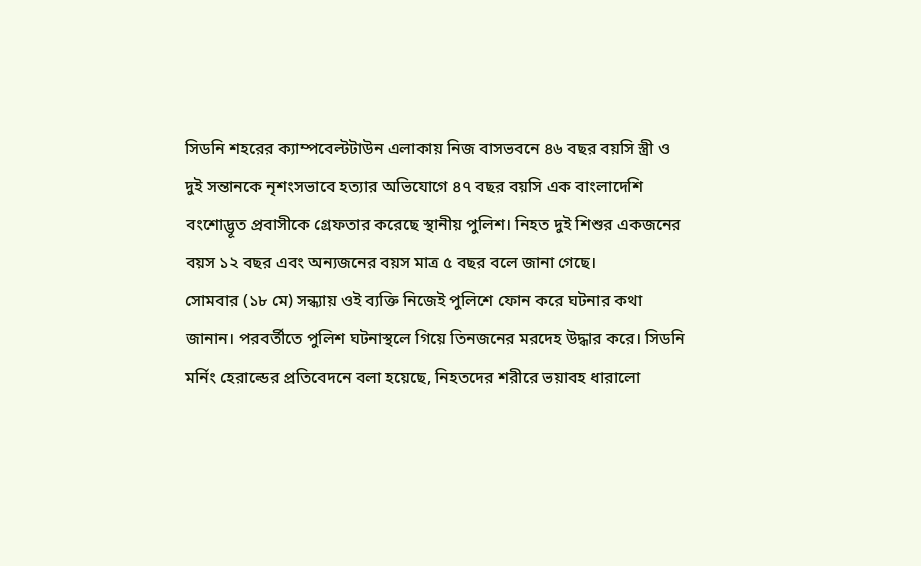সিডনি শহরের ক্যাম্পবেল্টটাউন এলাকায় নিজ বাসভবনে ৪৬ বছর বয়সি স্ত্রী ও দুই সন্তানকে নৃশংসভাবে হত্যার অভিযোগে ৪৭ বছর বয়সি এক বাংলাদেশি বংশোদ্ভূত প্রবাসীকে গ্রেফতার করেছে স্থানীয় পুলিশ। নিহত দুই শিশুর একজনের বয়স ১২ বছর এবং অন্যজনের বয়স মাত্র ৫ বছর বলে জানা গেছে।
সোমবার (১৮ মে) সন্ধ্যায় ওই ব্যক্তি নিজেই পুলিশে ফোন করে ঘটনার কথা জানান। পরবর্তীতে পুলিশ ঘটনাস্থলে গিয়ে তিনজনের মরদেহ উদ্ধার করে। সিডনি মর্নিং হেরাল্ডের প্রতিবেদনে বলা হয়েছে, নিহতদের শরীরে ভয়াবহ ধারালো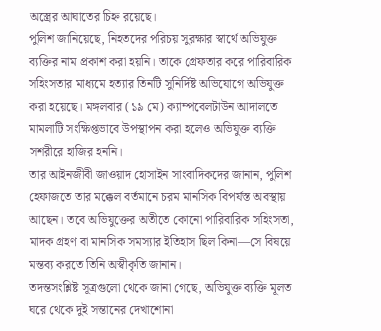অস্ত্রের আঘাতের চিহ্ন রয়েছে।
পুলিশ জানিয়েছে, নিহতদের পরিচয় সুরক্ষার স্বার্থে অভিযুক্ত ব্যক্তির নাম প্রকাশ করা হয়নি। তাকে গ্রেফতার করে পারিবারিক সহিংসতার মাধ্যমে হত্যার তিনটি সুনির্দিষ্ট অভিযোগে অভিযুক্ত করা হয়েছে। মঙ্গলবার (১৯ মে) ক্যাম্পবেলটাউন আদালতে মামলাটি সংক্ষিপ্তভাবে উপস্থাপন করা হলেও অভিযুক্ত ব্যক্তি সশরীরে হাজির হননি।
তার আইনজীবী জাওয়াদ হোসাইন সাংবাদিকদের জানান, পুলিশ হেফাজতে তার মক্কেল বর্তমানে চরম মানসিক বিপর্যস্ত অবস্থায় আছেন। তবে অভিযুক্তের অতীতে কোনো পারিবারিক সহিংসতা, মাদক গ্রহণ বা মানসিক সমস্যার ইতিহাস ছিল কিনা—সে বিষয়ে মন্তব্য করতে তিনি অস্বীকৃতি জানান।
তদন্তসংশ্লিষ্ট সূত্রগুলো থেকে জানা গেছে, অভিযুক্ত ব্যক্তি মূলত ঘরে থেকে দুই সন্তানের দেখাশোনা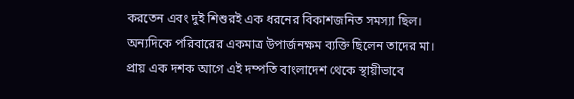করতেন এবং দুই শিশুরই এক ধরনের বিকাশজনিত সমস্যা ছিল। অন্যদিকে পরিবারের একমাত্র উপার্জনক্ষম ব্যক্তি ছিলেন তাদের মা। প্রায় এক দশক আগে এই দম্পতি বাংলাদেশ থেকে স্থায়ীভাবে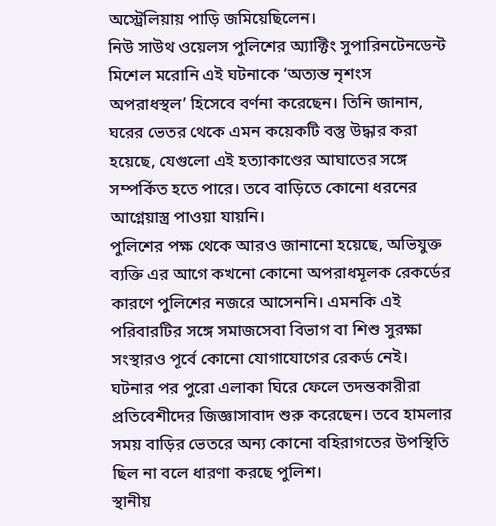অস্ট্রেলিয়ায় পাড়ি জমিয়েছিলেন।
নিউ সাউথ ওয়েলস পুলিশের অ্যাক্টিং সুপারিনটেনডেন্ট মিশেল মরোনি এই ঘটনাকে ‘অত্যন্ত নৃশংস অপরাধস্থল’ হিসেবে বর্ণনা করেছেন। তিনি জানান, ঘরের ভেতর থেকে এমন কয়েকটি বস্তু উদ্ধার করা হয়েছে, যেগুলো এই হত্যাকাণ্ডের আঘাতের সঙ্গে সম্পর্কিত হতে পারে। তবে বাড়িতে কোনো ধরনের আগ্নেয়াস্ত্র পাওয়া যায়নি।
পুলিশের পক্ষ থেকে আরও জানানো হয়েছে, অভিযুক্ত ব্যক্তি এর আগে কখনো কোনো অপরাধমূলক রেকর্ডের কারণে পুলিশের নজরে আসেননি। এমনকি এই পরিবারটির সঙ্গে সমাজসেবা বিভাগ বা শিশু সুরক্ষা সংস্থারও পূর্বে কোনো যোগাযোগের রেকর্ড নেই।
ঘটনার পর পুরো এলাকা ঘিরে ফেলে তদন্তকারীরা প্রতিবেশীদের জিজ্ঞাসাবাদ শুরু করেছেন। তবে হামলার সময় বাড়ির ভেতরে অন্য কোনো বহিরাগতের উপস্থিতি ছিল না বলে ধারণা করছে পুলিশ।
স্থানীয়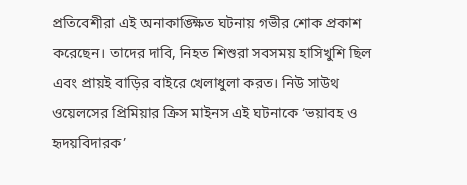প্রতিবেশীরা এই অনাকাঙ্ক্ষিত ঘটনায় গভীর শোক প্রকাশ করেছেন। তাদের দাবি, নিহত শিশুরা সবসময় হাসিখুশি ছিল এবং প্রায়ই বাড়ির বাইরে খেলাধুলা করত। নিউ সাউথ ওয়েলসের প্রিমিয়ার ক্রিস মাইনস এই ঘটনাকে ‘ভয়াবহ ও হৃদয়বিদারক’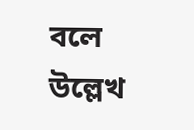বলে উল্লেখ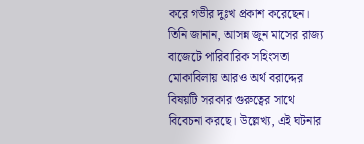করে গভীর দুঃখ প্রকাশ করেছেন।
তিনি জানান, আসন্ন জুন মাসের রাজ্য বাজেটে পারিবারিক সহিংসতা মোকাবিলায় আরও অর্থ বরাদ্দের বিষয়টি সরকার গুরুত্বের সাথে বিবেচনা করছে। উল্লেখ্য, এই ঘটনার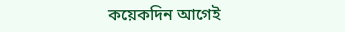কয়েকদিন আগেই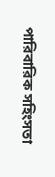পারিবারিক সহিংসতা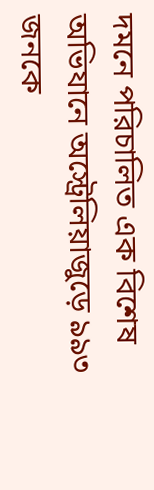দমনে পরিচালিত এক বিশেষ অভিযানে অস্ট্রেলিয়াজুড়ে ৯৯৩ জনকে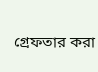গ্রেফতার করা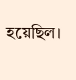হয়েছিল।